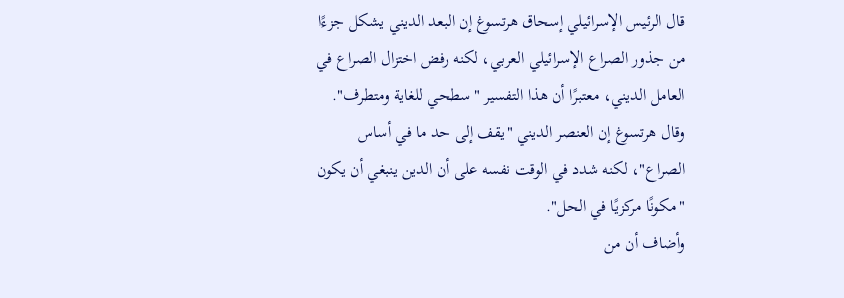قال الرئيس الإسرائيلي إسحاق هرتسوغ إن البعد الديني يشكل جزءًا من جذور الصراع الإسرائيلي العربي، لكنه رفض اختزال الصراع في العامل الديني، معتبرًا أن هذا التفسير "سطحي للغاية ومتطرف".
وقال هرتسوغ إن العنصر الديني "يقف إلى حد ما في أساس الصراع"، لكنه شدد في الوقت نفسه على أن الدين ينبغي أن يكون "مكونًا مركزيًا في الحل".
وأضاف أن من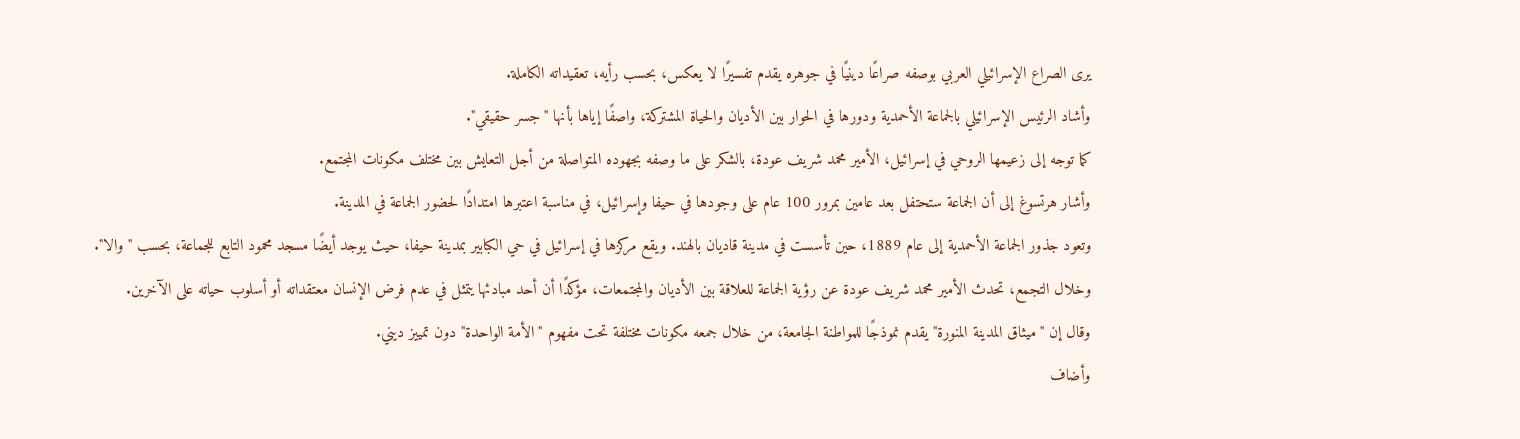يرى الصراع الإسرائيلي العربي بوصفه صراعًا دينيًا في جوهره يقدم تفسيرًا لا يعكس، بحسب رأيه، تعقيداته الكاملة.
وأشاد الرئيس الإسرائيلي بالجماعة الأحمدية ودورها في الحوار بين الأديان والحياة المشتركة، واصفًا إياها بأنها "جسر حقيقي".
كما توجه إلى زعيمها الروحي في إسرائيل، الأمير محمد شريف عودة، بالشكر على ما وصفه بجهوده المتواصلة من أجل التعايش بين مختلف مكونات المجتمع.
وأشار هرتسوغ إلى أن الجماعة ستحتفل بعد عامين بمرور 100 عام على وجودها في حيفا وإسرائيل، في مناسبة اعتبرها امتدادًا لحضور الجماعة في المدينة.
وتعود جذور الجماعة الأحمدية إلى عام 1889، حين تأسست في مدينة قاديان بالهند. ويقع مركزها في إسرائيل في حي الكبابير بمدينة حيفا، حيث يوجد أيضًا مسجد محمود التابع للجماعة، بحسب "والا".
وخلال التجمع، تحدث الأمير محمد شريف عودة عن رؤية الجماعة للعلاقة بين الأديان والمجتمعات، مؤكدًا أن أحد مبادئها يتمثل في عدم فرض الإنسان معتقداته أو أسلوب حياته على الآخرين.
وقال إن "ميثاق المدينة المنورة" يقدم نموذجًا للمواطنة الجامعة، من خلال جمعه مكونات مختلفة تحت مفهوم "الأمة الواحدة" دون تمييز ديني.
وأضاف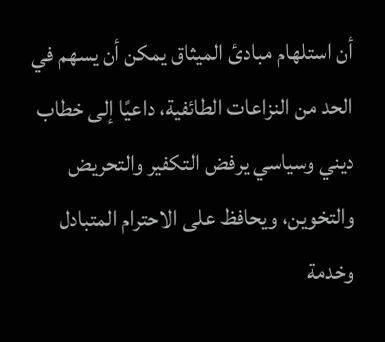أن استلهام مبادئ الميثاق يمكن أن يسهم في الحد من النزاعات الطائفية، داعيًا إلى خطاب ديني وسياسي يرفض التكفير والتحريض والتخوين، ويحافظ على الاحترام المتبادل وخدمة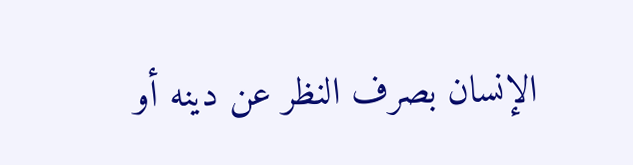الإنسان بصرف النظر عن دينه أو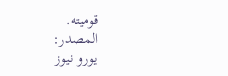قوميته.
المصدر:
يورو نيوز